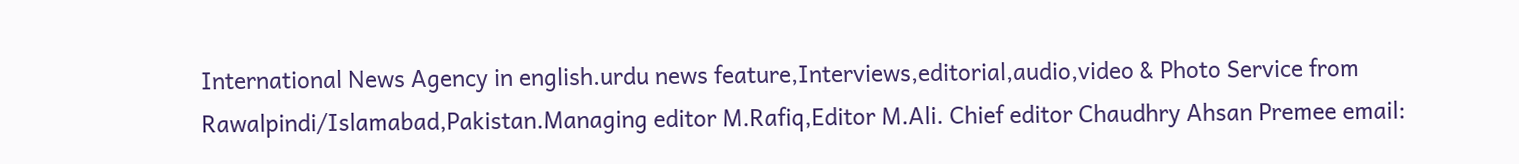International News Agency in english.urdu news feature,Interviews,editorial,audio,video & Photo Service from Rawalpindi/Islamabad,Pakistan.Managing editor M.Rafiq,Editor M.Ali. Chief editor Chaudhry Ahsan Premee email: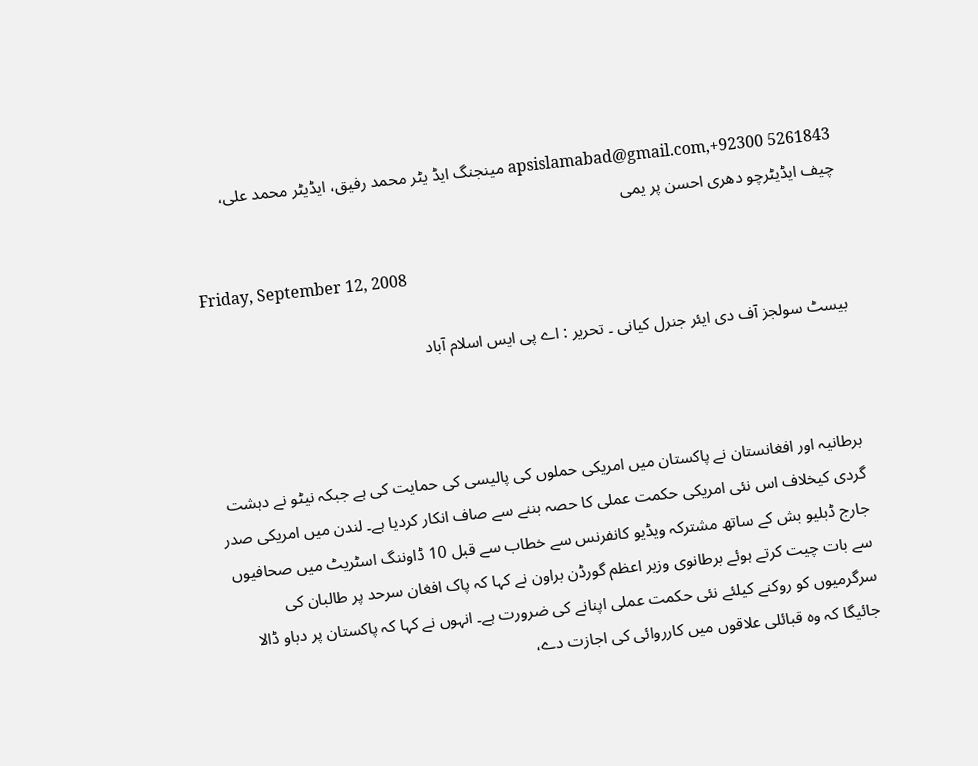apsislamabad@gmail.com,+92300 5261843 مینجنگ ایڈ یٹر محمد رفیق، ایڈیٹر محمد علی، چیف ایڈیٹرچو دھری احسن پر یمی

Friday, September 12, 2008

بیسٹ سولجز آف دی ایئر جنرل کیانی ۔ تحریر : اے پی ایس اسلام آباد



برطانیہ اور افغانستان نے پاکستان میں امریکی حملوں کی پالیسی کی حمایت کی ہے جبکہ نیٹو نے دہشت گردی کیخلاف اس نئی امریکی حکمت عملی کا حصہ بننے سے صاف انکار کردیا ہے۔ لندن میں امریکی صدر جارج ڈبلیو بش کے ساتھ مشترکہ ویڈیو کانفرنس سے خطاب سے قبل 10 ڈاوننگ اسٹریٹ میں صحافیوں سے بات چیت کرتے ہوئے برطانوی وزیر اعظم گورڈن براون نے کہا کہ پاک افغان سرحد پر طالبان کی سرگرمیوں کو روکنے کیلئے نئی حکمت عملی اپنانے کی ضرورت ہے۔ انہوں نے کہا کہ پاکستان پر دباو ڈالا جائیگا کہ وہ قبائلی علاقوں میں کارروائی کی اجازت دے،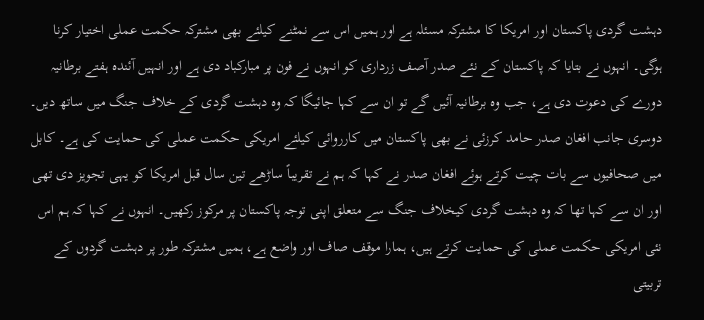دہشت گردی پاکستان اور امریکا کا مشترکہ مسئلہ ہے اور ہمیں اس سے نمٹنے کیلئے بھی مشترکہ حکمت عملی اختیار کرنا ہوگی۔ انہوں نے بتایا کہ پاکستان کے نئے صدر آصف زرداری کو انہوں نے فون پر مبارکباد دی ہے اور انہیں آئندہ ہفتے برطانیہ دورے کی دعوت دی ہے، جب وہ برطانیہ آئیں گے تو ان سے کہا جائیگا کہ وہ دہشت گردی کے خلاف جنگ میں ساتھ دیں۔ دوسری جانب افغان صدر حامد کرزئی نے بھی پاکستان میں کارروائی کیلئے امریکی حکمت عملی کی حمایت کی ہے۔ کابل میں صحافیوں سے بات چیت کرتے ہوئے افغان صدر نے کہا کہ ہم نے تقریباً ساڑھے تین سال قبل امریکا کو یہی تجویز دی تھی اور ان سے کہا تھا کہ وہ دہشت گردی کیخلاف جنگ سے متعلق اپنی توجہ پاکستان پر مرکوز رکھیں۔ انہوں نے کہا کہ ہم اس نئی امریکی حکمت عملی کی حمایت کرتے ہیں، ہمارا موقف صاف اور واضع ہے، ہمیں مشترکہ طور پر دہشت گردوں کے تربیتی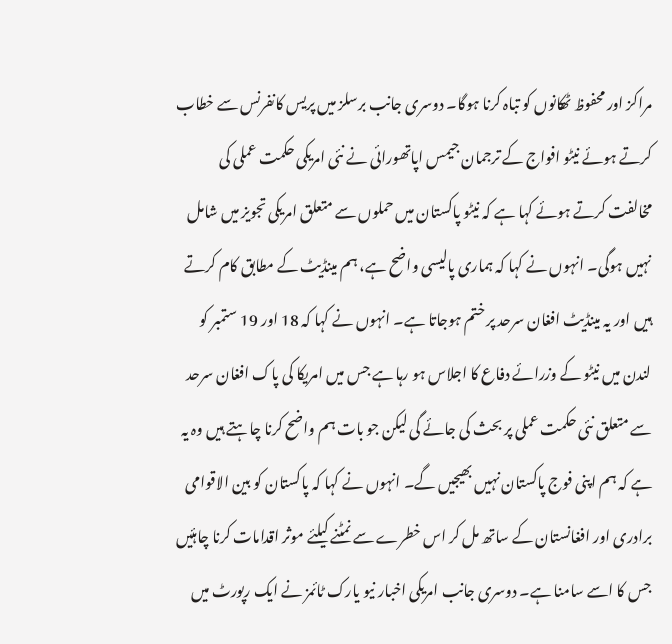مراکز اور محفوظ ٹھکانوں کو تباہ کرنا ہوگا۔ دوسری جانب برسلز میں پریس کانفرنس سے خطاب کرتے ہوئے نیٹو افواج کے ترجمان جیمس اپاتھورائی نے نئی امریکی حکمت عملی کی مخالفت کرتے ہوئے کہا ہے کہ نیٹو پاکستان میں حملوں سے متعلق امریکی تجویز میں شامل نہیں ہوگی۔ انہوں نے کہا کہ ہماری پالیسی واضح ہے، ہم مینڈیٹ کے مطابق کام کرتے ہیں اور یہ مینڈیٹ افغان سرحد پر ختم ہوجاتا ہے۔ انہوں نے کہا کہ 18 اور 19 ستمبر کو لندن میں نیٹو کے وزرائے دفاع کا اجلاس ہو رہا ہے جس میں امریکا کی پاک افغان سرحد سے متعلق نئی حکمت عملی پر بحث کی جائے گی لیکن جو بات ہم واضح کرنا چاہتے ہیں وہ یہ ہے کہ ہم اپنی فوج پاکستان نہیں بھیجیں گے۔ انہوں نے کہا کہ پاکستان کو بین الاقوامی برادری اور افغانستان کے ساتھ مل کر اس خطرے سے نمٹنے کیلئے موثر اقدامات کرنا چاہئیں جس کا اسے سامنا ہے۔ دوسری جانب امریکی اخبار نیو یارک ٹائمز نے ایک رپورٹ میں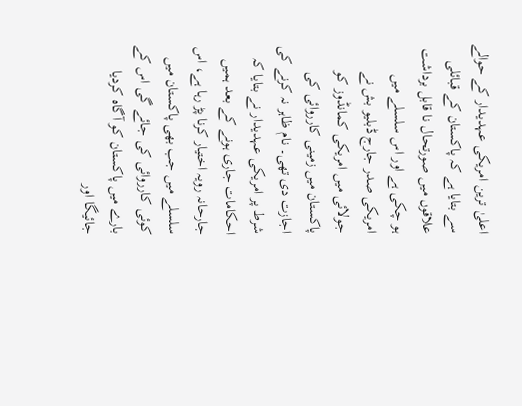اعلیٰ ترین امریکی عہدیدار کے حوالے سے بتایا ہے کہ پاکستان کے قبائلی علاقوں میں صورتحال نا قابل برداشت ہو چکی ہے اور اس سلسلے میں امریکی صدر جارج ڈبلیو بش نے جولائی میں امریکی کمانڈوز کو پاکستان میں زمینی کارروائی کی اجازت دی تھی۔ نام ظاہر نہ کرنے کی شرط پر امریکی عہدیدار نے بتایا کہ احکامات جاری ہونے کے بعد ہمیں جارحانہ رویہ اختیار کرنا پڑ رہا ہے، اس سلسلے میں جب بھی پاکستان میں کوئی کارروائی کی جائے گی اس کے بارے میں پاکستان کو آگاہ کردیا جائیگا اور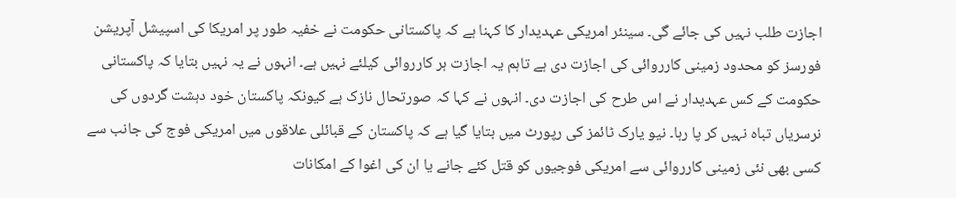اجازت طلب نہیں کی جائے گی۔ سینئر امریکی عہدیدار کا کہنا ہے کہ پاکستانی حکومت نے خفیہ طور پر امریکا کی اسپیشل آپریشن فورسز کو محدود زمینی کارروائی کی اجازت دی ہے تاہم یہ اجازت ہر کارروائی کیلئے نہیں ہے۔ انہوں نے یہ نہیں بتایا کہ پاکستانی حکومت کے کس عہدیدار نے اس طرح کی اجازت دی۔ انہوں نے کہا کہ صورتحال نازک ہے کیونکہ پاکستان خود دہشت گردوں کی نرسریاں تباہ نہیں کر پا رہا۔ نیو یارک ٹائمز کی رپورٹ میں بتایا گیا ہے کہ پاکستان کے قبائلی علاقوں میں امریکی فوج کی جانب سے کسی بھی نئی زمینی کارروائی سے امریکی فوجیوں کو قتل کئے جانے یا ان کی اغوا کے امکانات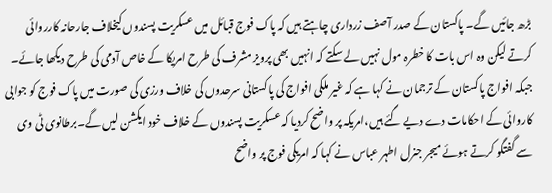بڑھ جائیں گے۔ پاکستان کے صدر آصف زرداری چاہتے ہیں کہ پاک فوج قبائل میں عسکریت پسندوں کیخلاف جارحانہ کارروائی کرتے لیکن وہ اس بات کا خطرہ مول نہیں لے سکتے کہ انہیں بھی پرویز مشرف کی طرح امریکا کے خاص آدمی کی طرح دیکھا جائے۔ جبکہ افواج پاکستان کے ترجمان نے کہا ہے کہ غیر ملکی افواج کی پاکستانی سرحدوں کی خلاف ورزی کی صورت میں پاک فوج کو جوابی کاروائی کے احکامات دے دیے گئے ہیں،امریکہ پر واضح کردیا کہ عسکریت پسندوں کے خلاف خود ایکشن لیں گے۔برطانوی ٹی وی سے گفتگو کرتے ہوئے میجر جنرل اطہر عباس نے کہا کہ امریکی فوج پر واضح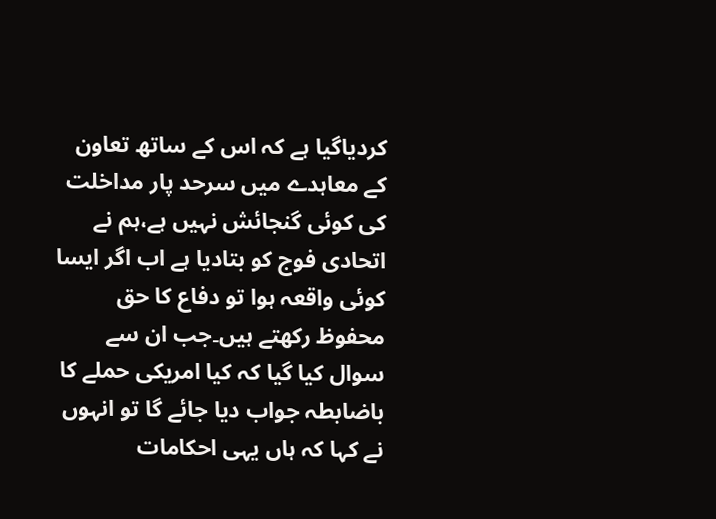کردیاگیا ہے کہ اس کے ساتھ تعاون کے معاہدے میں سرحد پار مداخلت کی کوئی گنجائش نہیں ہے،ہم نے اتحادی فوج کو بتادیا ہے اب اگر ایسا کوئی واقعہ ہوا تو دفاع کا حق محفوظ رکھتے ہیں۔جب ان سے سوال کیا گیا کہ کیا امریکی حملے کا باضابطہ جواب دیا جائے گا تو انہوں نے کہا کہ ہاں یہی احکامات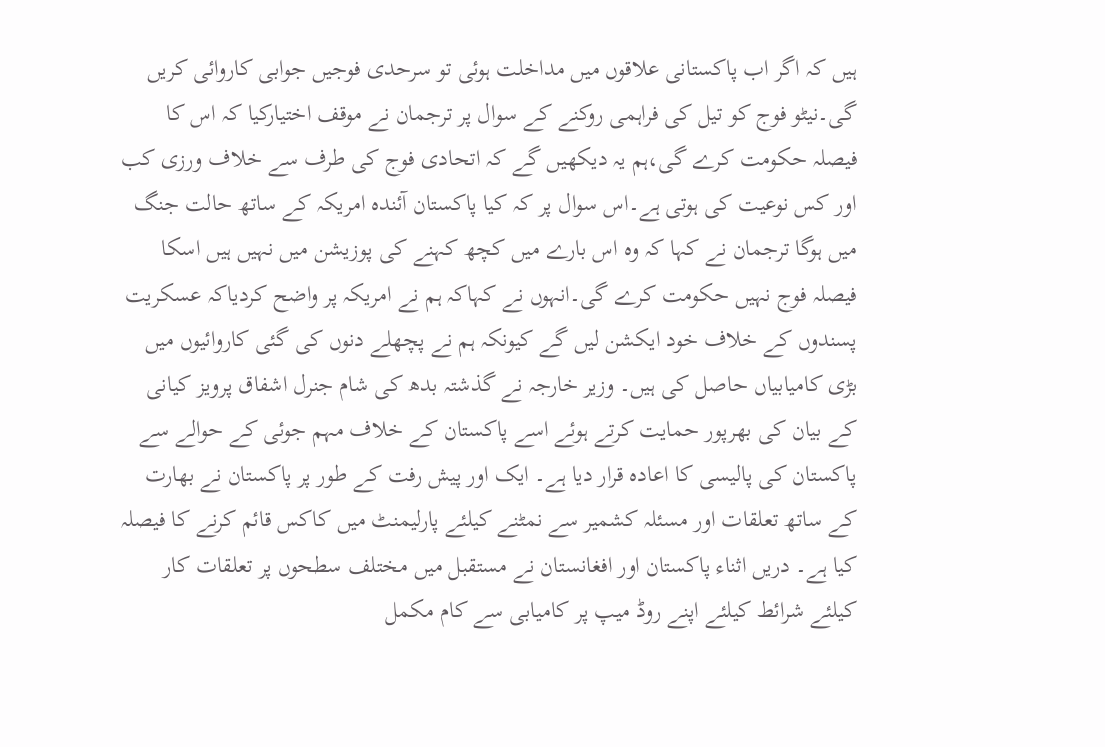ہیں کہ اگر اب پاکستانی علاقوں میں مداخلت ہوئی تو سرحدی فوجیں جوابی کاروائی کریں گی۔نیٹو فوج کو تیل کی فراہمی روکنے کے سوال پر ترجمان نے موقف اختیارکیا کہ اس کا فیصلہ حکومت کرے گی،ہم یہ دیکھیں گے کہ اتحادی فوج کی طرف سے خلاف ورزی کب اور کس نوعیت کی ہوتی ہے۔اس سوال پر کہ کیا پاکستان آئندہ امریکہ کے ساتھ حالت جنگ میں ہوگا ترجمان نے کہا کہ وہ اس بارے میں کچھ کہنے کی پوزیشن میں نہیں ہیں اسکا فیصلہ فوج نہیں حکومت کرے گی۔انہوں نے کہاکہ ہم نے امریکہ پر واضح کردیاکہ عسکریت پسندوں کے خلاف خود ایکشن لیں گے کیونکہ ہم نے پچھلے دنوں کی گئی کاروائیوں میں بڑی کامیابیاں حاصل کی ہیں۔ وزیر خارجہ نے گذشتہ بدھ کی شام جنرل اشفاق پرویز کیانی کے بیان کی بھرپور حمایت کرتے ہوئے اسے پاکستان کے خلاف مہم جوئی کے حوالے سے پاکستان کی پالیسی کا اعادہ قرار دیا ہے۔ ایک اور پیش رفت کے طور پر پاکستان نے بھارت کے ساتھ تعلقات اور مسئلہ کشمیر سے نمٹنے کیلئے پارلیمنٹ میں کاکس قائم کرنے کا فیصلہ کیا ہے۔ دریں اثناء پاکستان اور افغانستان نے مستقبل میں مختلف سطحوں پر تعلقات کار کیلئے شرائط کیلئے اپنے روڈ میپ پر کامیابی سے کام مکمل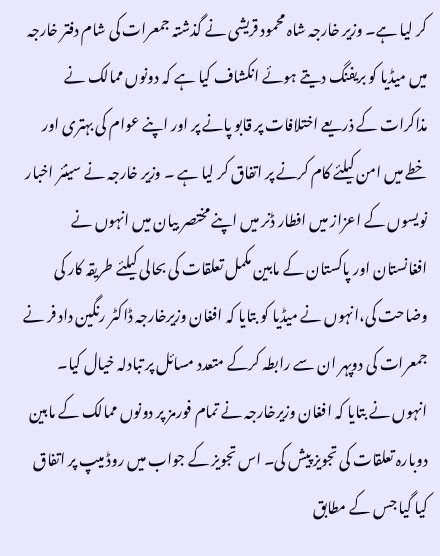کر لیا ہے۔ وزیر خارجہ شاہ محمود قریشی نے گذشتہ جمعرات کی شام دفتر خارجہ میں میڈیا کو بریفنگ دیتے ہوئے انکشاف کیا ہے کہ دونوں ممالک نے مذاکرات کے ذریعے اختلافات پر قابو پانے پر اور اپنے عوام کی بہتری اور خطے میں امن کیلئے کام کرنے پر اتفاق کر لیا ہے ۔ وزیر خارجہ نے سینئر اخبار نویسوں کے اعزاز میں افطار ڈنر میں اپنے مختصر بیان میں انہوں نے افغانستان اور پاکستان کے مابین مکمل تعلقات کی بحالی کیلئے طریقہ کار کی وضاحت کی،انہوں نے میڈیا کو بتایا کہ افغان وزیرخارجہ ڈاکٹر رنگین داد فر نے جمعرات کی دوپہر ان سے رابطہ کرکے متعدد مسائل پر تبادلہ خیال کیا۔ انہوں نے بتایا کہ افغان وزیرخارجہ نے تمام فورمز پر دونوں ممالک کے مابین دوبارہ تعلقات کی تجویز پیش کی۔ اس تجویز کے جواب میں روڈ میپ پر اتفاق کیا گیا جس کے مطابق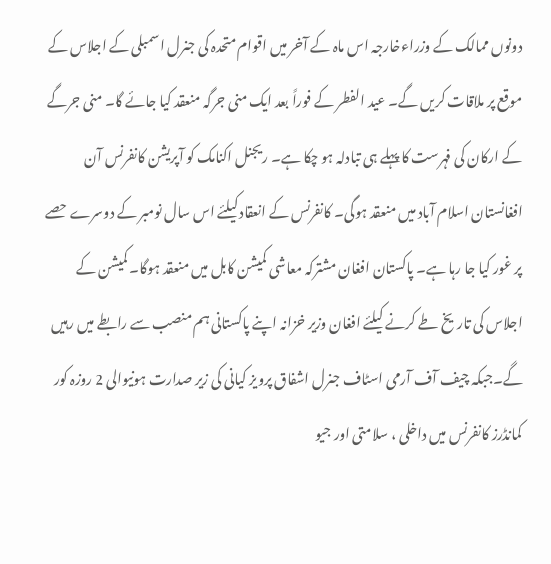دونوں ممالک کے وزراءخارجہ اس ماہ کے آخر میں اقوام متحدہ کی جنرل اسمبلی کے اجلاس کے موقع پر ملاقات کریں گے۔ عید الفطر کے فوراً بعد ایک منی جرگہ منعقد کیا جائے گا۔ منی جرگے کے ارکان کی فہرست کا پہلے ہی تبادلہ ہو چکا ہے۔ ریجنل اکنامک کو آپریشن کانفرنس آن افغانستان اسلام آباد میں منعقد ہوگی۔ کانفرنس کے انعقاد کیلئے اس سال نومبر کے دوسرے حصے پر غور کیا جا رہا ہے۔ پاکستان افغان مشترکہ معاشی کمیشن کابل میں منعقد ہوگا۔ کمیشن کے اجلاس کی تاریخ طے کرنے کیلئے افغان وزیر خزانہ اپنے پاکستانی ہم منصب سے رابطے میں رہیں گے۔جبکہ چیف آف آرمی اسٹاف جنرل اشفاق پرویز کیانی کی زیر صدارت ہونیوالی 2 روزہ کور کمانڈرز کانفرنس میں داخلی ، سلامتی اور جیو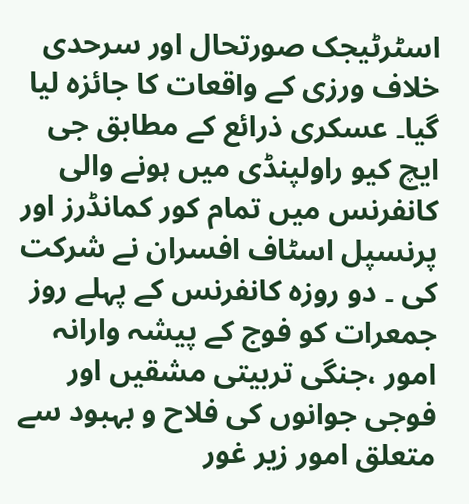اسٹرٹیجک صورتحال اور سرحدی خلاف ورزی کے واقعات کا جائزہ لیا گیا۔ عسکری ذرائع کے مطابق جی ایچ کیو راولپنڈی میں ہونے والی کانفرنس میں تمام کور کمانڈرز اور پرنسپل اسٹاف افسران نے شرکت کی ۔ دو روزہ کانفرنس کے پہلے روز جمعرات کو فوج کے پیشہ وارانہ امور ،جنگی تربیتی مشقیں اور فوجی جوانوں کی فلاح و بہبود سے متعلق امور زیر غور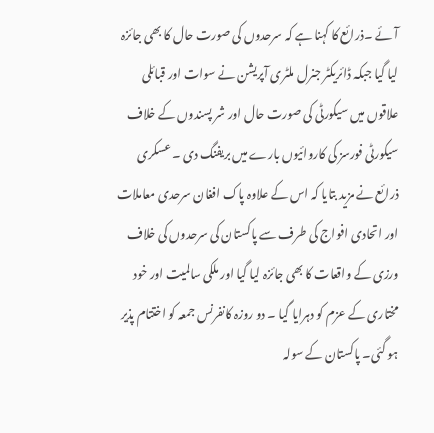آئے ۔ذرائع کا کہنا ہے کہ سرحدوں کی صورت حال کا بھی جائزہ لیا گیا جبکہ ڈائریکٹر جنرل ملٹری آپریشن نے سوات اور قبائلی علاقوں میں سیکورٹی کی صورت حال اور شر پسندوں کے خلاف سیکورٹی فورسز کی کاروائیوں بارے میں بریفنگ دی ۔ عسکری ذرائع نے مزید بتایا کہ اس کے علاوہ پاک افغان سرحدی معاملات اور اتحادی افواج کی طرف سے پاکستان کی سرحدوں کی خلاف ورزی کے واقعات کا بھی جائزہ لیا گیا اور ملکی سالمیت اور خود مختاری کے عزم کو دہرایا گیا ۔ دو روزہ کانفرنس جمعہ کو اختتام پذیر ہو گئی۔ پاکستان کے سولہ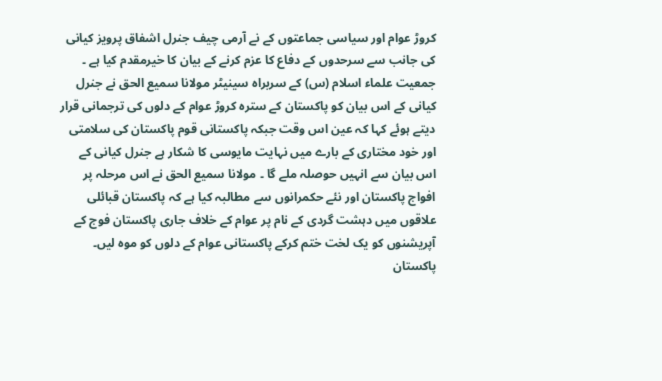کروڑ عوام اور سیاسی جماعتوں کے نے آرمی چیف جنرل اشفاق پرویز کیانی کی جانب سے سرحدوں کے دفاع کا عزم کرنے کے بیان کا خیرمقدم کیا ہے ۔ جمعیت علماء اسلام (س) کے سربراہ سینیٹر مولانا سمیع الحق نے جنرل کیانی کے اس بیان کو پاکستان کے سترہ کروڑ عوام کے دلوں کی ترجمانی قرار دیتے ہوئے کہا کہ عین اس وقت جبکہ پاکستانی قوم پاکستان کی سلامتی اور خود مختاری کے بارے میں نہایت مایوسی کا شکار ہے جنرل کیانی کے اس بیان سے انہیں حوصلہ ملے گا ۔ مولانا سمیع الحق نے اس مرحلہ پر افواج پاکستان اور نئے حکمرانوں سے مطالبہ کیا ہے کہ پاکستان قبائلی علاقوں میں دہشت گردی کے نام پر عوام کے خلاف جاری پاکستان فوج کے آپریشنوں کو یک لخت ختم کرکے پاکستانی عوام کے دلوں کو موہ لیں۔ پاکستان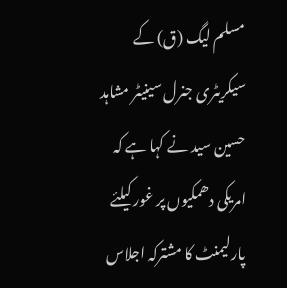مسلم لیگ (ق) کے سیکریٹری جنرل سینیٹر مشاہد حسین سید نے کہا ہے کہ امریکی دھمکیوں پر غور کیلئے پارلیمنٹ کا مشترکہ اجلاس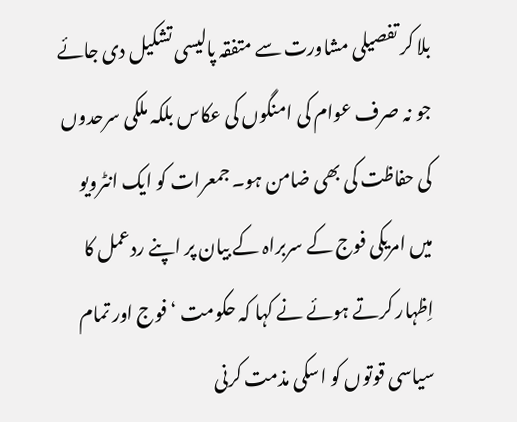بلا کر تفصیلی مشاورت سے متفقہ پالیسی تشکیل دی جائے جو نہ صرف عوام کی امنگوں کی عکاس بلکہ ملکی سرحدوں کی حفاظت کی بھی ضامن ہو۔ جمعرات کو ایک انٹرویو میں امریکی فوج کے سربراہ کے بیان پر اپنے ردعمل کا اِظہار کرتے ہوئے نے کہا کہ حکومت ‘ فوج اور تمام سیاسی قوتوں کو اسکی مذمت کرنی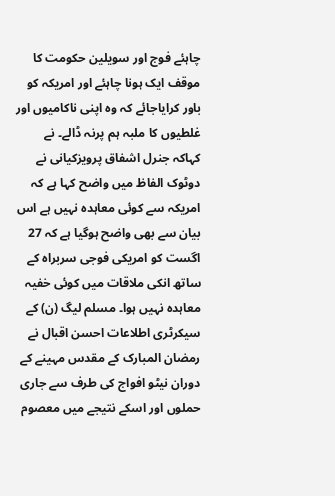چاہئے فوج اور سویلین حکومت کا موقف ایک ہونا چاہئے اور امریکہ کو باور کرایاجائے کہ وہ اپنی ناکامیوں اور غلطیوں کا ملبہ ہم پرنہ ڈالے۔ نے کہاکہ جنرل اشفاق پرویزکیانی نے دوٹوک الفاظ میں واضح کہا ہے کہ امریکہ سے کوئی معاہدہ نہیں ہے اس بیان سے بھی واضح ہوگیا ہے کہ 27 اگست کو امریکی فوجی سربراہ کے ساتھ انکی ملاقات میں کوئی خفیہ معاہدہ نہیں ہوا۔ مسلم لیگ (ن) کے سیکرٹری اطلاعات احسن اقبال نے رمضان المبارک کے مقدس مہینے کے دوران نیٹو افواج کی طرف سے جاری حملوں اور اسکے نتیجے میں معصوم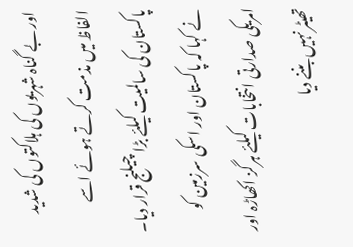اور بے گناہ شہریوں کی ہلاکتوں کی شدید الفاظ میں مذمت کرتے ہوئے اسے پاکستان کی سالمیت کیلئے بڑا چیلنج قرار دیا۔ نے کہا کہ پاکستان اور اسکی سرزمین کو امریکی صدارتی انتخابات کیلئے ہرگز اکھاڑہ اور تھیٹر نہیں بننے دیا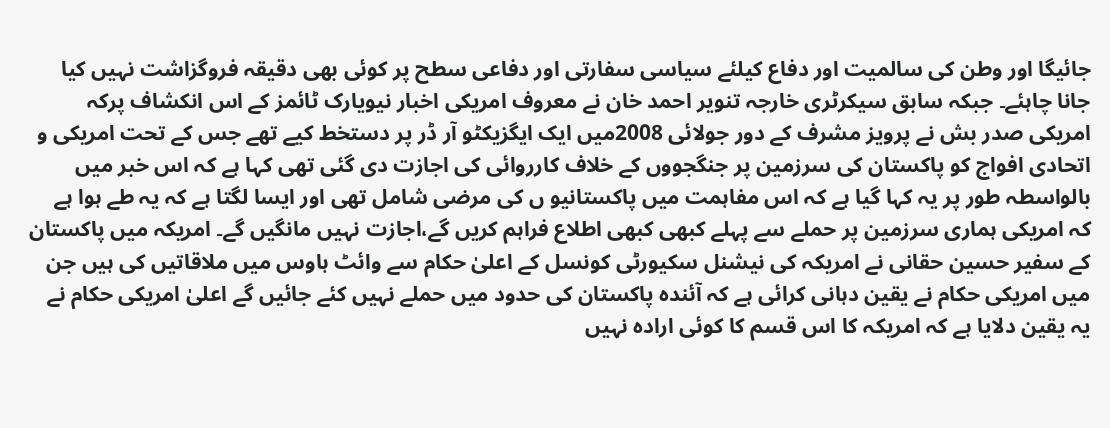جائیگا اور وطن کی سالمیت اور دفاع کیلئے سیاسی سفارتی اور دفاعی سطح پر کوئی بھی دقیقہ فروگزاشت نہیں کیا جانا چاہئے۔ جبکہ سابق سیکرٹری خارجہ تنویر احمد خان نے معروف امریکی اخبار نیویارک ٹائمز کے اس انکشاف پرکہ امریکی صدر بش نے پرویز مشرف کے دور جولائی 2008میں ایک ایگزیکٹو آر ڈر پر دستخط کیے تھے جس کے تحت امریکی و اتحادی افواج کو پاکستان کی سرزمین پر جنگجووں کے خلاف کارروائی کی اجازت دی گئی تھی کہا ہے کہ اس خبر میں بالواسطہ طور پر یہ کہا گیا ہے کہ اس مفاہمت میں پاکستانیو ں کی مرضی شامل تھی اور ایسا لگتا ہے کہ یہ طے ہوا ہے کہ امریکی ہماری سرزمین پر حملے سے پہلے کبھی کبھی اطلاع فراہم کریں گے،اجازت نہیں مانگیں گے۔ امریکہ میں پاکستان کے سفیر حسین حقانی نے امریکہ کی نیشنل سکیورٹی کونسل کے اعلیٰ حکام سے وائٹ ہاوس میں ملاقاتیں کی ہیں جن میں امریکی حکام نے یقین دہانی کرائی ہے کہ آئندہ پاکستان کی حدود میں حملے نہیں کئے جائیں گے اعلیٰ امریکی حکام نے یہ یقین دلایا ہے کہ امریکہ کا اس قسم کا کوئی ارادہ نہیں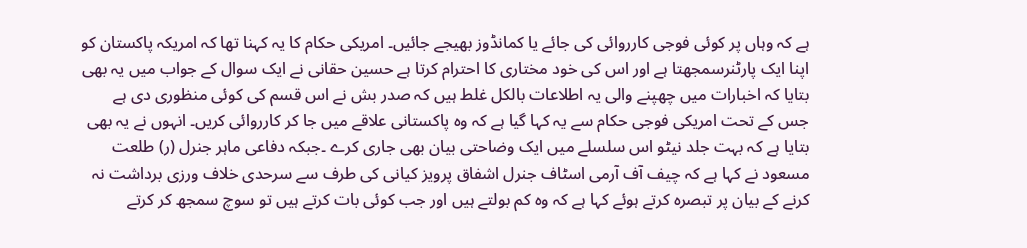ہے کہ وہاں پر کوئی فوجی کارروائی کی جائے یا کمانڈوز بھیجے جائیں۔ امریکی حکام کا یہ کہنا تھا کہ امریکہ پاکستان کو اپنا ایک پارٹنرسمجھتا ہے اور اس کی خود مختاری کا احترام کرتا ہے حسین حقانی نے ایک سوال کے جواب میں یہ بھی بتایا کہ اخبارات میں چھپنے والی یہ اطلاعات بالکل غلط ہیں کہ صدر بش نے اس قسم کی کوئی منظوری دی ہے جس کے تحت امریکی فوجی حکام سے یہ کہا گیا ہے کہ وہ پاکستانی علاقے میں جا کر کارروائی کریں۔ انہوں نے یہ بھی بتایا ہے کہ بہت جلد نیٹو اس سلسلے میں ایک وضاحتی بیان بھی جاری کرے ۔جبکہ دفاعی ماہر جنرل (ر) طلعت مسعود نے کہا ہے کہ چیف آف آرمی اسٹاف جنرل اشفاق پرویز کیانی کی طرف سے سرحدی خلاف ورزی برداشت نہ کرنے کے بیان پر تبصرہ کرتے ہوئے کہا ہے کہ وہ کم بولتے ہیں اور جب کوئی بات کرتے ہیں تو سوچ سمجھ کر کرتے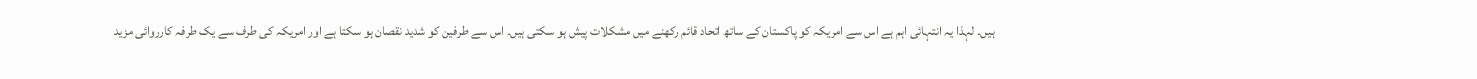ہیں۔ لہذا یہ انتہائی اہم ہے اس سے امریکہ کو پاکستان کے ساتھ اتحاد قائم رکھنے میں مشکلات پیش ہو سکتی ہیں۔ اس سے طرفین کو شدید نقصان ہو سکتا ہے اور امریکہ کی طرف سے یک طرفہ کارروائی مزید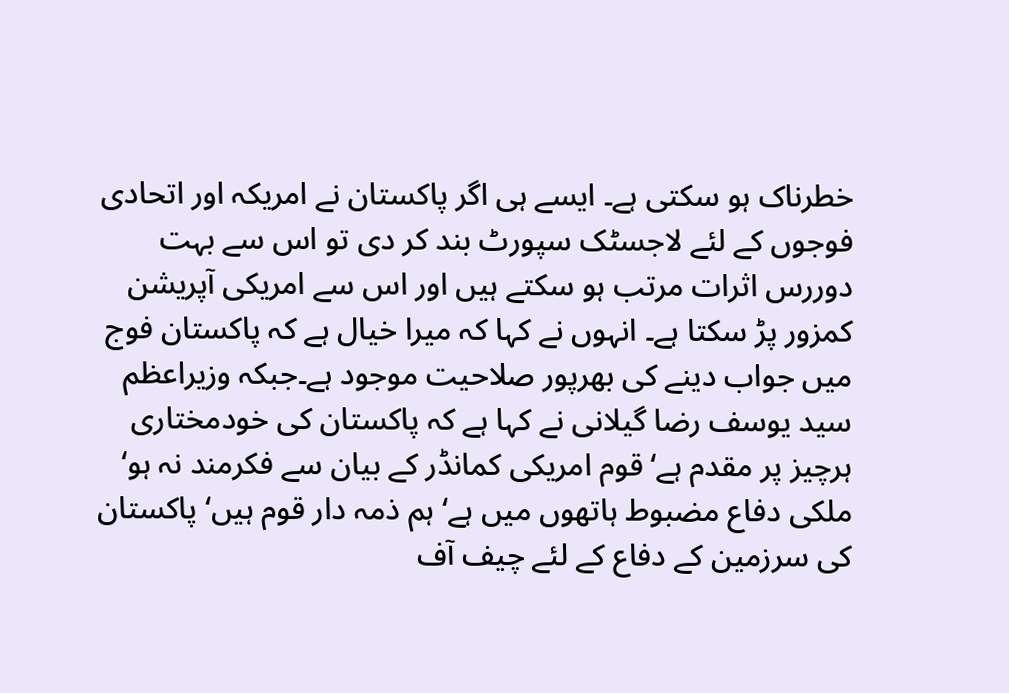خطرناک ہو سکتی ہے۔ ایسے ہی اگر پاکستان نے امریکہ اور اتحادی فوجوں کے لئے لاجسٹک سپورٹ بند کر دی تو اس سے بہت دوررس اثرات مرتب ہو سکتے ہیں اور اس سے امریکی آپریشن کمزور پڑ سکتا ہے۔ انہوں نے کہا کہ میرا خیال ہے کہ پاکستان فوج میں جواب دینے کی بھرپور صلاحیت موجود ہے۔جبکہ وزیراعظم سید یوسف رضا گیلانی نے کہا ہے کہ پاکستان کی خودمختاری ہرچیز پر مقدم ہے‘ قوم امریکی کمانڈر کے بیان سے فکرمند نہ ہو‘ ملکی دفاع مضبوط ہاتھوں میں ہے‘ ہم ذمہ دار قوم ہیں‘ پاکستان کی سرزمین کے دفاع کے لئے چیف آف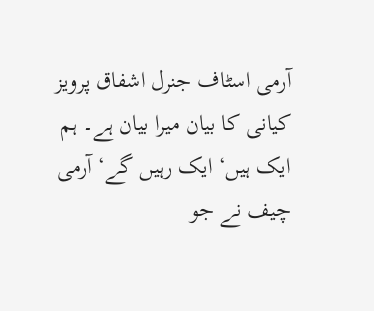آرمی اسٹاف جنرل اشفاق پرویز کیانی کا بیان میرا بیان ہے۔ ہم ایک ہیں‘ ایک رہیں گے‘ آرمی چیف نے جو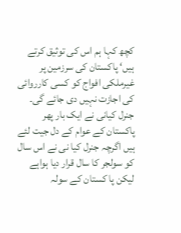کچھ کہا ہم اس کی توثیق کرتے ہیں‘ پاکستان کی سرزمین پر غیرملکی افواج کو کسی کارروائی کی اجازت نہیں دی جائے گی۔ جنرل کیانی نے ایک بار پھر پاکستان کے عوام کے دل جیت لئے ہیں اگرچہ جنرل کیا نی نے اس سال کو سولجر کا سال قرار دیا ہواہے لیکن پا کستان کے سولہ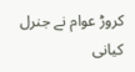کروڑ عوام نے جنرل کیانی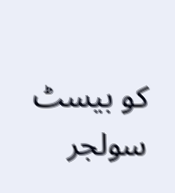کو بیسٹ سولجر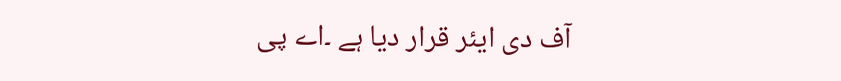آف دی ایئر قرار دیا ہے ۔اے پی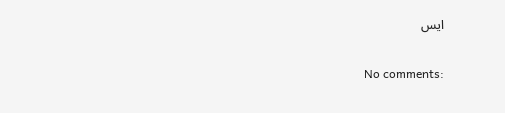ایس

No comments: